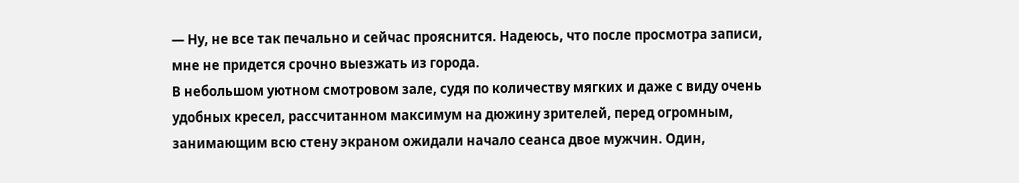— Ну, не все так печально и сейчас прояснится. Надеюсь, что после просмотра записи, мне не придется срочно выезжать из города.
В небольшом уютном смотровом зале, судя по количеству мягких и даже с виду очень удобных кресел, рассчитанном максимум на дюжину зрителей, перед огромным, занимающим всю стену экраном ожидали начало сеанса двое мужчин. Один,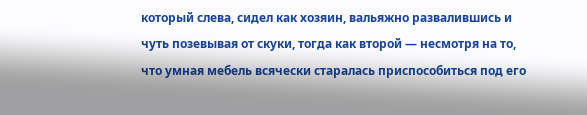который слева, сидел как хозяин, вальяжно развалившись и чуть позевывая от скуки, тогда как второй — несмотря на то, что умная мебель всячески старалась приспособиться под его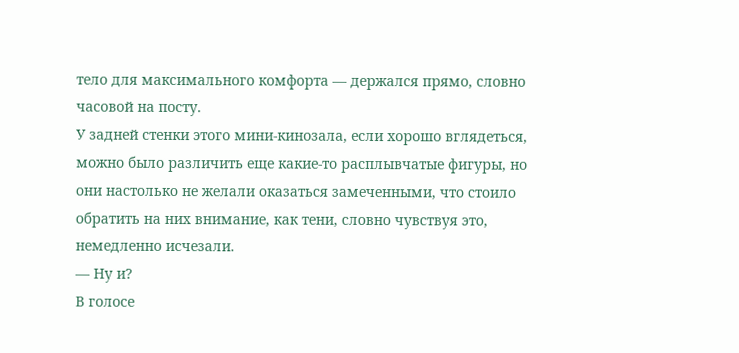тело для максимального комфорта — держался прямо, словно часовой на посту.
У задней стенки этого мини-кинозала, если хорошо вглядеться, можно было различить еще какие-то расплывчатые фигуры, но они настолько не желали оказаться замеченными, что стоило обратить на них внимание, как тени, словно чувствуя это, немедленно исчезали.
— Ну и?
В голосе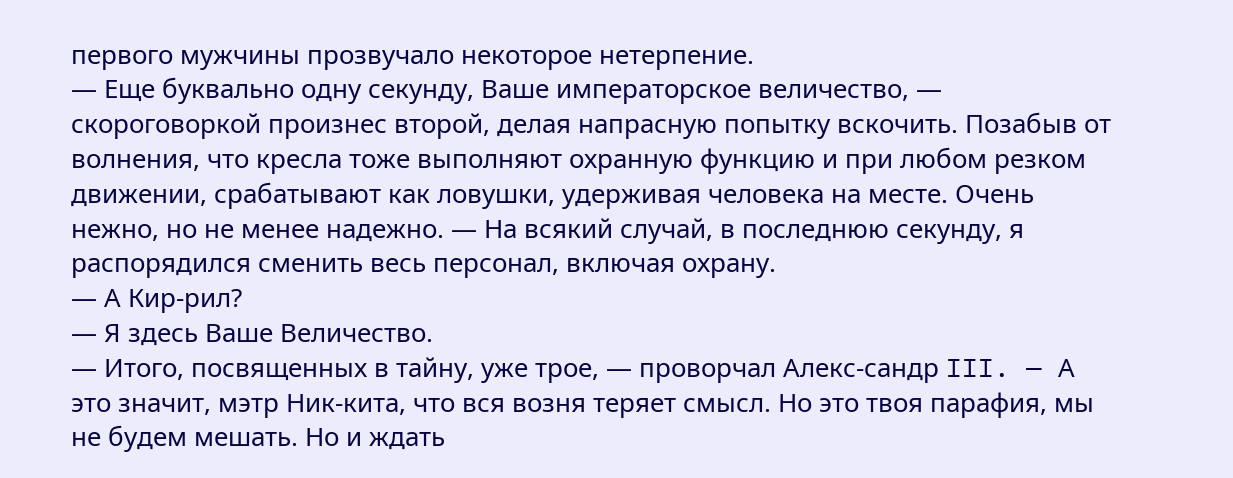первого мужчины прозвучало некоторое нетерпение.
— Еще буквально одну секунду, Ваше императорское величество, — скороговоркой произнес второй, делая напрасную попытку вскочить. Позабыв от волнения, что кресла тоже выполняют охранную функцию и при любом резком движении, срабатывают как ловушки, удерживая человека на месте. Очень нежно, но не менее надежно. — На всякий случай, в последнюю секунду, я распорядился сменить весь персонал, включая охрану.
— А Кир-рил?
— Я здесь Ваше Величество.
— Итого, посвященных в тайну, уже трое, — проворчал Алекс-сандр III. — А это значит, мэтр Ник-кита, что вся возня теряет смысл. Но это твоя парафия, мы не будем мешать. Но и ждать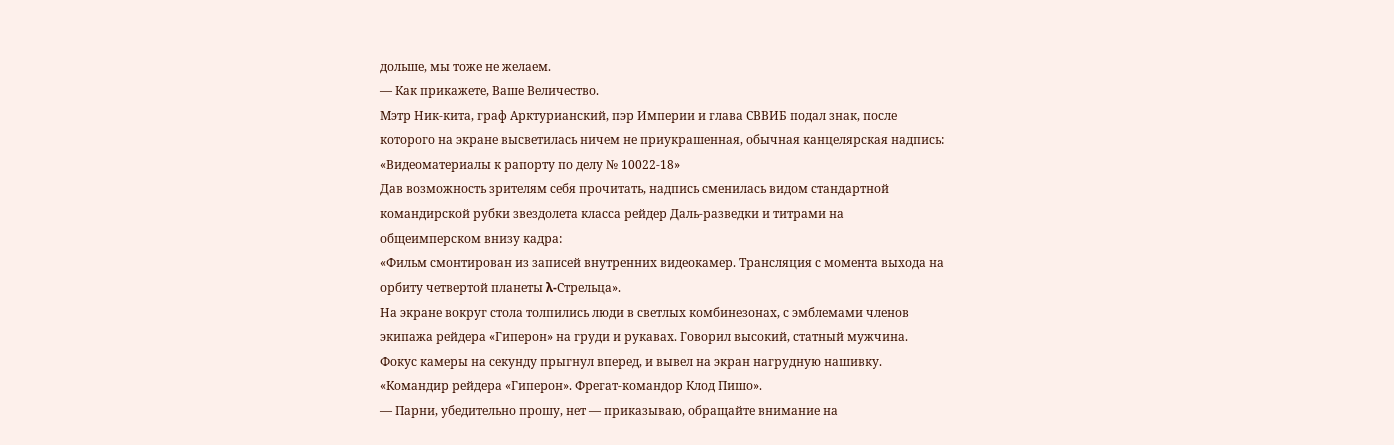дольше, мы тоже не желаем.
— Как прикажете, Ваше Величество.
Мэтр Ник-кита, граф Арктурианский, пэр Империи и глава СВВИБ подал знак, после которого на экране высветилась ничем не приукрашенная, обычная канцелярская надпись:
«Видеоматериалы к рапорту по делу № 10022-18»
Дав возможность зрителям себя прочитать, надпись сменилась видом стандартной командирской рубки звездолета класса рейдер Даль-разведки и титрами на общеимперском внизу кадра:
«Фильм смонтирован из записей внутренних видеокамер. Трансляция с момента выхода на орбиту четвертой планеты λ-Стрельца».
На экране вокруг стола толпились люди в светлых комбинезонах, с эмблемами членов экипажа рейдера «Гиперон» на груди и рукавах. Говорил высокий, статный мужчина. Фокус камеры на секунду прыгнул вперед, и вывел на экран нагрудную нашивку. «Командир рейдера «Гиперон». Фрегат-командор Клод Пишо».
— Парни, убедительно прошу, нет — приказываю, обращайте внимание на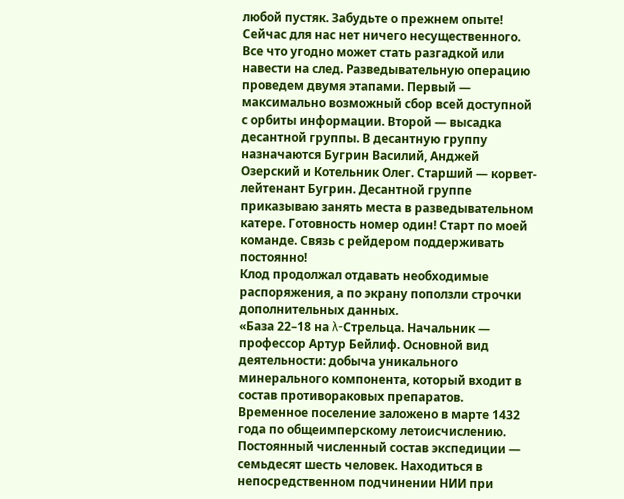любой пустяк. Забудьте о прежнем опыте! Сейчас для нас нет ничего несущественного. Все что угодно может стать разгадкой или навести на след. Разведывательную операцию проведем двумя этапами. Первый — максимально возможный сбор всей доступной с орбиты информации. Второй — высадка десантной группы. В десантную группу назначаются Бугрин Василий, Анджей Озерский и Котельник Олег. Старший — корвет-лейтенант Бугрин. Десантной группе приказываю занять места в разведывательном катере. Готовность номер один! Старт по моей команде. Связь с рейдером поддерживать постоянно!
Клод продолжал отдавать необходимые распоряжения, а по экрану поползли строчки дополнительных данных.
«База 22–18 на λ-Стрельца. Начальник — профессор Артур Бейлиф. Основной вид деятельности: добыча уникального минерального компонента, который входит в состав противораковых препаратов. Временное поселение заложено в марте 1432 года по общеимперскому летоисчислению. Постоянный численный состав экспедиции — семьдесят шесть человек. Находиться в непосредственном подчинении НИИ при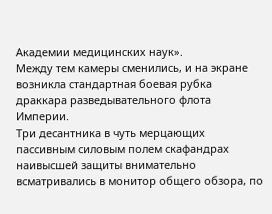Академии медицинских наук».
Между тем камеры сменились, и на экране возникла стандартная боевая рубка драккара разведывательного флота Империи.
Три десантника в чуть мерцающих пассивным силовым полем скафандрах наивысшей защиты внимательно всматривались в монитор общего обзора, по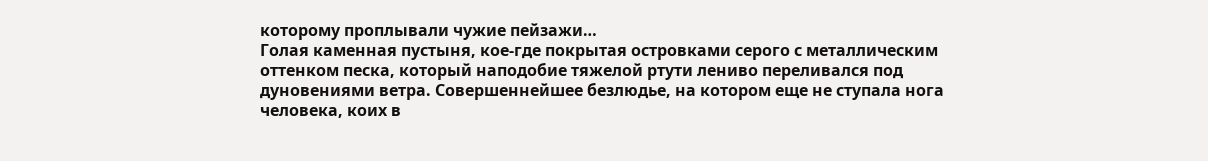которому проплывали чужие пейзажи…
Голая каменная пустыня, кое-где покрытая островками серого с металлическим оттенком песка, который наподобие тяжелой ртути лениво переливался под дуновениями ветра. Совершеннейшее безлюдье, на котором еще не ступала нога человека, коих в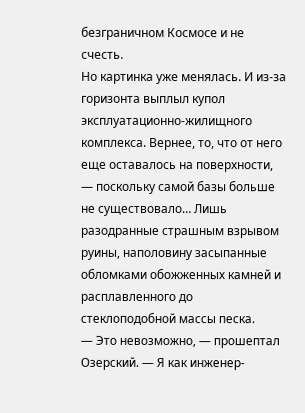безграничном Космосе и не счесть.
Но картинка уже менялась. И из-за горизонта выплыл купол эксплуатационно-жилищного комплекса. Вернее, то, что от него еще оставалось на поверхности, — поскольку самой базы больше не существовало… Лишь разодранные страшным взрывом руины, наполовину засыпанные обломками обожженных камней и расплавленного до стеклоподобной массы песка.
— Это невозможно, — прошептал Озерский. — Я как инженер-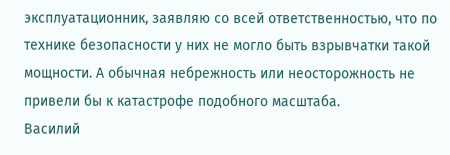эксплуатационник, заявляю со всей ответственностью, что по технике безопасности у них не могло быть взрывчатки такой мощности. А обычная небрежность или неосторожность не привели бы к катастрофе подобного масштаба.
Василий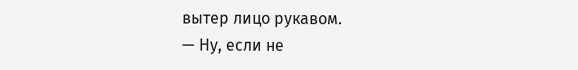вытер лицо рукавом.
— Ну, если не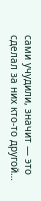сами учудили, значит — это сделал за них кто-то другой…